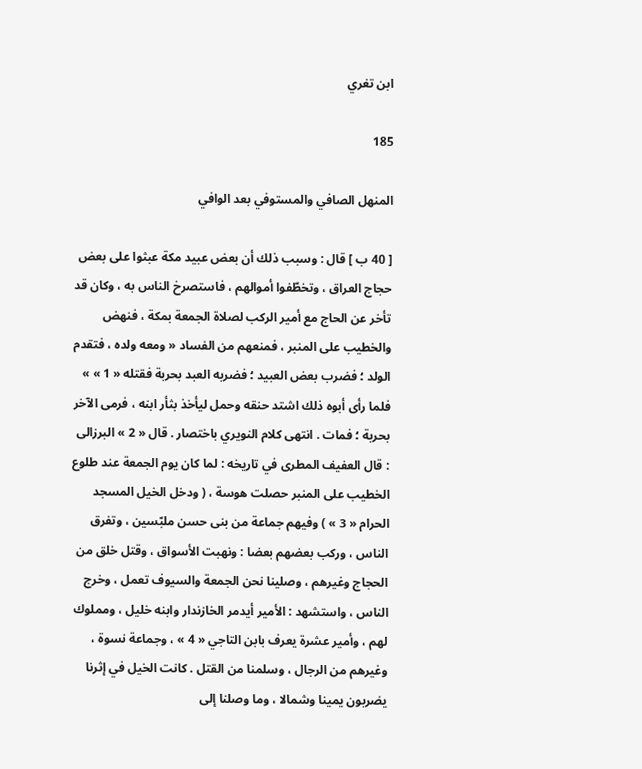ابن تغري

185

المنهل الصافي والمستوفي بعد الوافي

[ 40 ب ] قال : وسبب ذلك أن بعض عبيد مكة عبثوا على بعض حجاج العراق ، وتخطّفوا أموالهم ، فاستصرخ الناس به ، وكان قد تأخر عن الحاج مع أمير الركب لصلاة الجمعة بمكة ، فنهض والخطيب على المنبر ، فمنعهم من الفساد « ومعه ولده ، فتقدم الولد ؛ فضرب بعض العبيد ؛ فضربه العبد بحربة فقتله « 1 » » فلما رأى أبوه ذلك اشتد حنقه وحمل ليأخذ بثأر ابنه ، فرمى الآخر بحربة ؛ فمات . انتهى كلام النويري باختصار . قال « 2 » البرزالى : قال العفيف المطرى في تاريخه : لما كان يوم الجمعة عند طلوع الخطيب على المنبر حصلت هوسة ، ( ودخل الخيل المسجد الحرام « 3 » ) وفيهم جماعة من بنى حسن ملبّسين ، وتفرق الناس ، وركب بعضهم بعضا : ونهبت الأسواق ، وقتل خلق من الحجاج وغيرهم ، وصلينا نحن الجمعة والسيوف تعمل ، وخرج الناس ، واستشهد : الأمير أيدمر الخازندار وابنه خليل ، ومملوك لهم ، وأمير عشرة يعرف بابن التاجي « 4 » ، وجماعة نسوة ، وغيرهم من الرجال ، وسلمنا من القتل . كانت الخيل في إثرنا يضربون يمينا وشمالا ، وما وصلنا إلى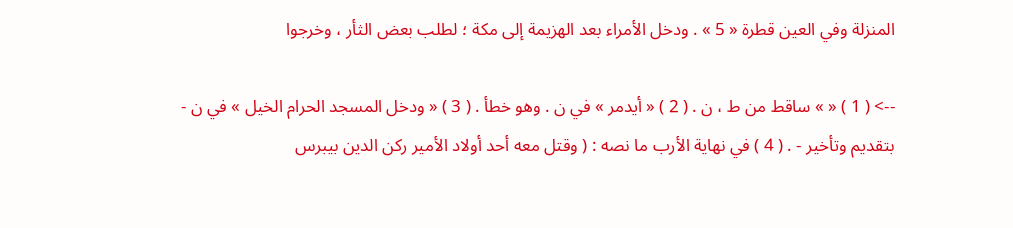المنزلة وفي العين قطرة « 5 » . ودخل الأمراء بعد الهزيمة إلى مكة ؛ لطلب بعض الثأر ، وخرجوا

--> ( 1 ) « » ساقط من ط ، ن . ( 2 ) « أيدمر » في ن . وهو خطأ . ( 3 ) « ودخل المسجد الحرام الخيل » في ن - بتقديم وتأخير - . ( 4 ) في نهاية الأرب ما نصه : ( وقتل معه أحد أولاد الأمير ركن الدين بيبرس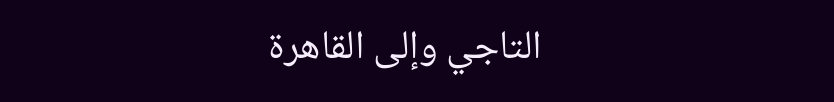التاجي وإلى القاهرة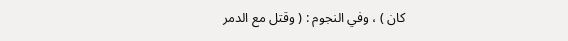كان ) ، وفي النجوم : ( وقتل مع الدمر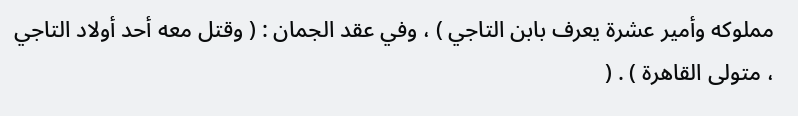مملوكه وأمير عشرة يعرف بابن التاجي ) ، وفي عقد الجمان : ( وقتل معه أحد أولاد التاجي ، متولى القاهرة ) . (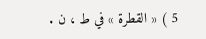5 ) « القطرة » في ط ، ن .